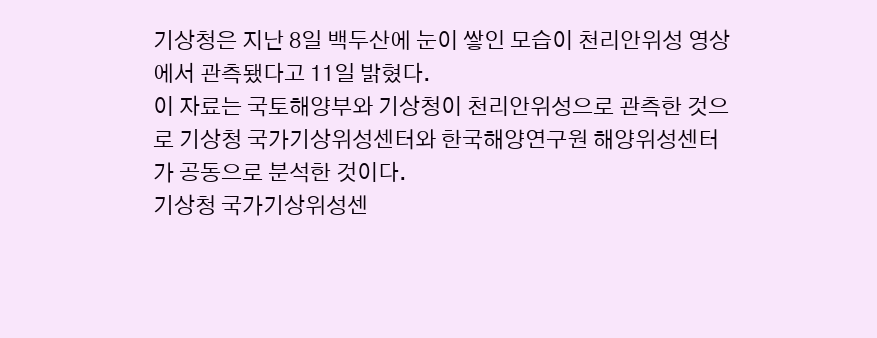기상청은 지난 8일 백두산에 눈이 쌓인 모습이 천리안위성 영상에서 관측됐다고 11일 밝혔다.
이 자료는 국토해양부와 기상청이 천리안위성으로 관측한 것으로 기상청 국가기상위성센터와 한국해양연구원 해양위성센터가 공동으로 분석한 것이다.
기상청 국가기상위성센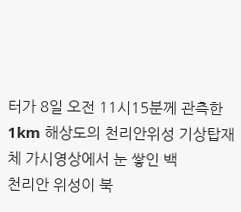터가 8일 오전 11시15분께 관측한 1km 해상도의 천리안위성 기상탑재체 가시영상에서 눈 쌓인 백
천리안 위성이 북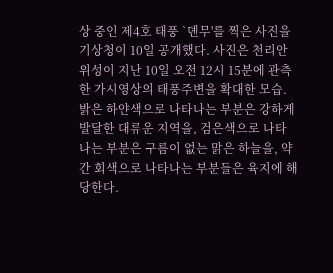상 중인 제4호 태풍 `뎬무'를 찍은 사진을 기상청이 10일 공개했다. 사진은 천리안 위성이 지난 10일 오전 12시 15분에 관측한 가시영상의 태풍주변을 확대한 모습. 밝은 하얀색으로 나타나는 부분은 강하게 발달한 대류운 지역을, 검은색으로 나타나는 부분은 구름이 없는 맑은 하늘을, 약간 회색으로 나타나는 부분들은 육지에 해당한다.